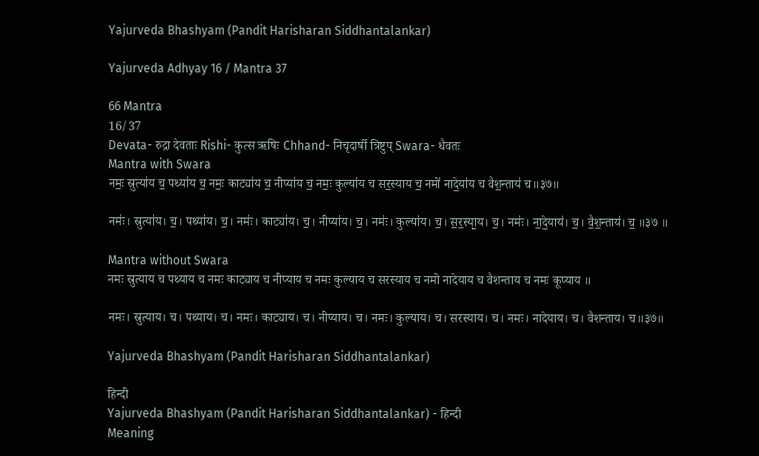Yajurveda Bhashyam (Pandit Harisharan Siddhantalankar)

Yajurveda Adhyay 16 / Mantra 37

66 Mantra
16/37
Devata- रुद्रा देवताः Rishi- कुत्स ऋषिः Chhand- निचृदार्षी त्रिष्टुप् Swara- धैवतः
Mantra with Swara
नमः॒ स्रुत्या॑य च॒ पथ्या॑य च॒ नमः॒ काट्या॑य च॒ नीप्या॑य च॒ नमः॒ कुल्या॑य च सर॒स्याय च॒ नमो॑ नादे॒या॑य च वैश॒न्ताय॑ च॥३७॥

नमः॑। स्रुत्या॑य। च॒। पथ्या॑य। च॒। नमः॑। काट्या॑य। च॒। नीप्या॑य। च॒। नमः॑। कुल्या॑य। च॒। स॒र॒स्या᳖य। च॒। नमः॑। ना॒दे॒याय॑। च॒। वै॒श॒न्ताय॑। च॒ ॥३७ ॥

Mantra without Swara
नमः स्रुत्याय च पथ्याय च नमः काट्याय च नीप्याय च नमः कुल्याय च सरस्याय च नमो नादेयाय च वैशन्ताय च नमः कूप्याय ॥

नमः। स्रुत्याय। च। पथ्याय। च। नमः। काट्याय। च। नीप्याय। च। नमः। कुल्याय। च। सरस्याय। च। नमः। नादेयाय। च। वैशन्ताय। च॥३७॥

Yajurveda Bhashyam (Pandit Harisharan Siddhantalankar)

हिन्दी
Yajurveda Bhashyam (Pandit Harisharan Siddhantalankar) - हिन्दी
Meaning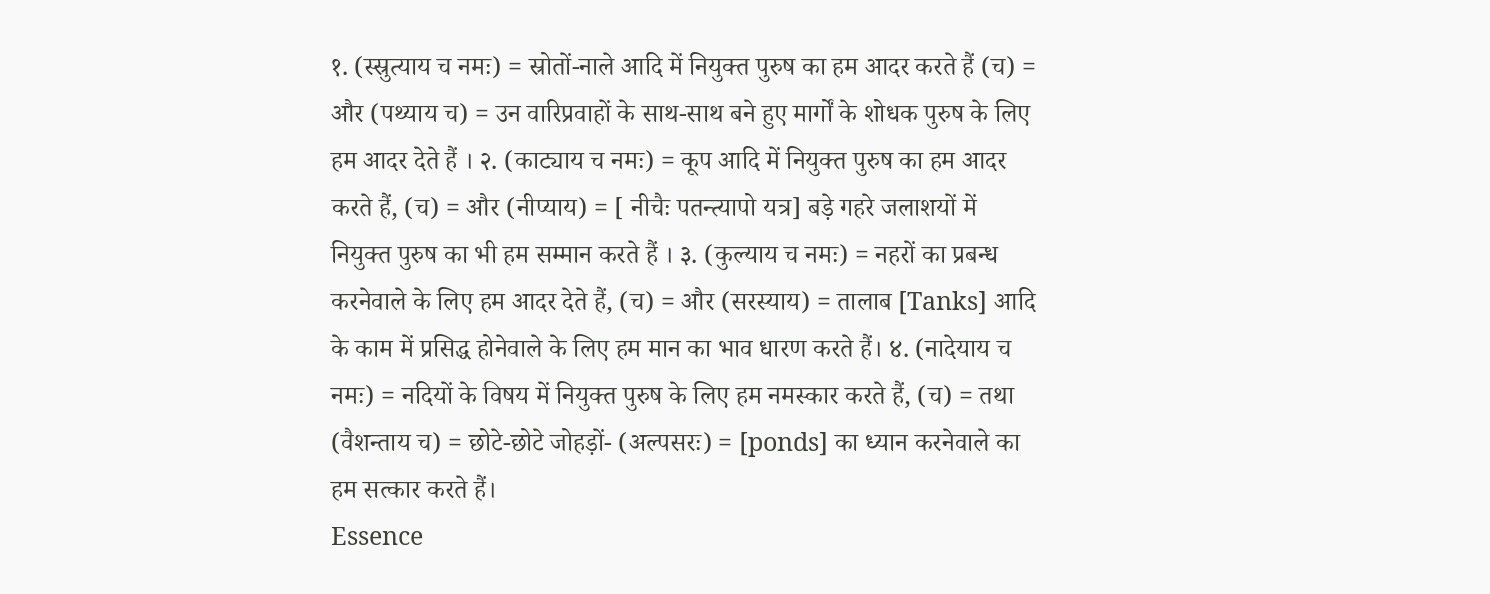१. (स्स्रुत्याय च नमः) = स्रोतों-नाले आदि में नियुक्त पुरुष का हम आदर करते हैं (च) = और (पथ्याय च) = उन वारिप्रवाहों के साथ-साथ बने हुए मार्गों के शोधक पुरुष के लिए हम आदर देते हैं । २. (काट्याय च नमः) = कूप आदि में नियुक्त पुरुष का हम आदर करते हैं, (च) = और (नीप्याय) = [ नीचैः पतन्त्यापो यत्र] बड़े गहरे जलाशयों में नियुक्त पुरुष का भी हम सम्मान करते हैं । ३. (कुल्याय च नमः) = नहरों का प्रबन्ध करनेवाले के लिए हम आदर देते हैं, (च) = और (सरस्याय) = तालाब [Tanks] आदि के काम में प्रसिद्ध होनेवाले के लिए हम मान का भाव धारण करते हैं। ४. (नादेयाय च नमः) = नदियों के विषय में नियुक्त पुरुष के लिए हम नमस्कार करते हैं, (च) = तथा (वैशन्ताय च) = छोटे-छोटे जोहड़ों- (अल्पसरः) = [ponds] का ध्यान करनेवाले का हम सत्कार करते हैं।
Essence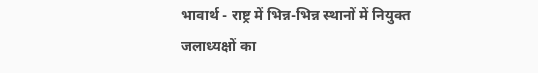भावार्थ - राष्ट्र में भिन्न-भिन्न स्थानों में नियुक्त जलाध्यक्षों का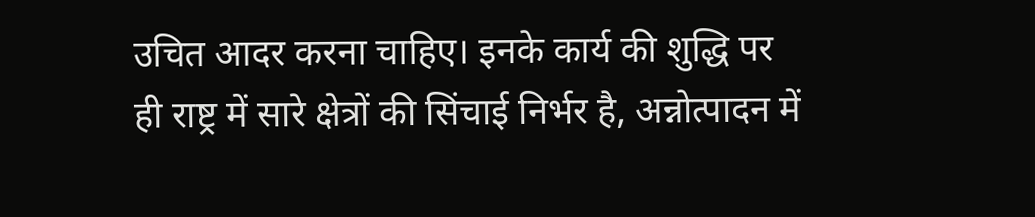उचित आदर करना चाहिए। इनके कार्य की शुद्धि पर ही राष्ट्र में सारे क्षेत्रों की सिंचाई निर्भर है, अन्नोत्पादन में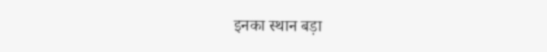इनका स्थान बड़ा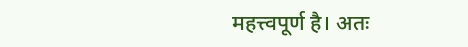महत्त्वपूर्ण है। अतः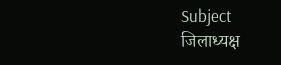Subject
जिलाध्यक्ष